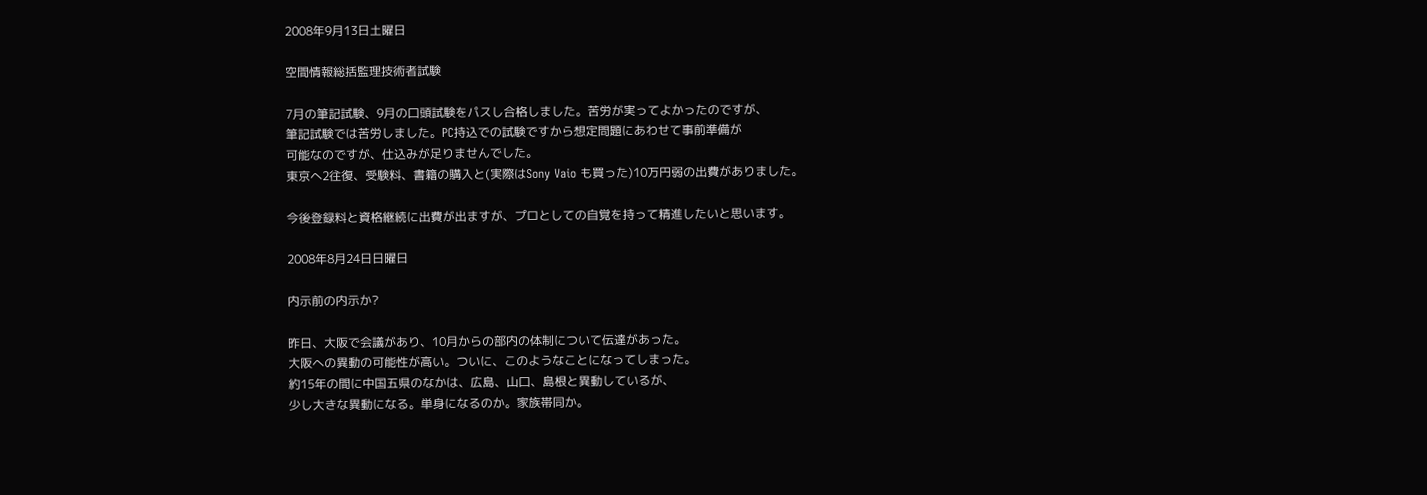2008年9月13日土曜日

空間情報総括監理技術者試験

7月の筆記試験、9月の口頭試験をパスし合格しました。苦労が実ってよかったのですが、
筆記試験では苦労しました。PC持込での試験ですから想定問題にあわせて事前準備が
可能なのですが、仕込みが足りませんでした。
東京へ2往復、受験料、書籍の購入と(実際はSony Vaio も買った)10万円弱の出費がありました。

今後登録料と資格継続に出費が出ますが、プロとしての自覚を持って精進したいと思います。

2008年8月24日日曜日

内示前の内示か?

昨日、大阪で会議があり、10月からの部内の体制について伝達があった。
大阪への異動の可能性が高い。ついに、このようなことになってしまった。
約15年の間に中国五県のなかは、広島、山口、島根と異動しているが、
少し大きな異動になる。単身になるのか。家族帯同か。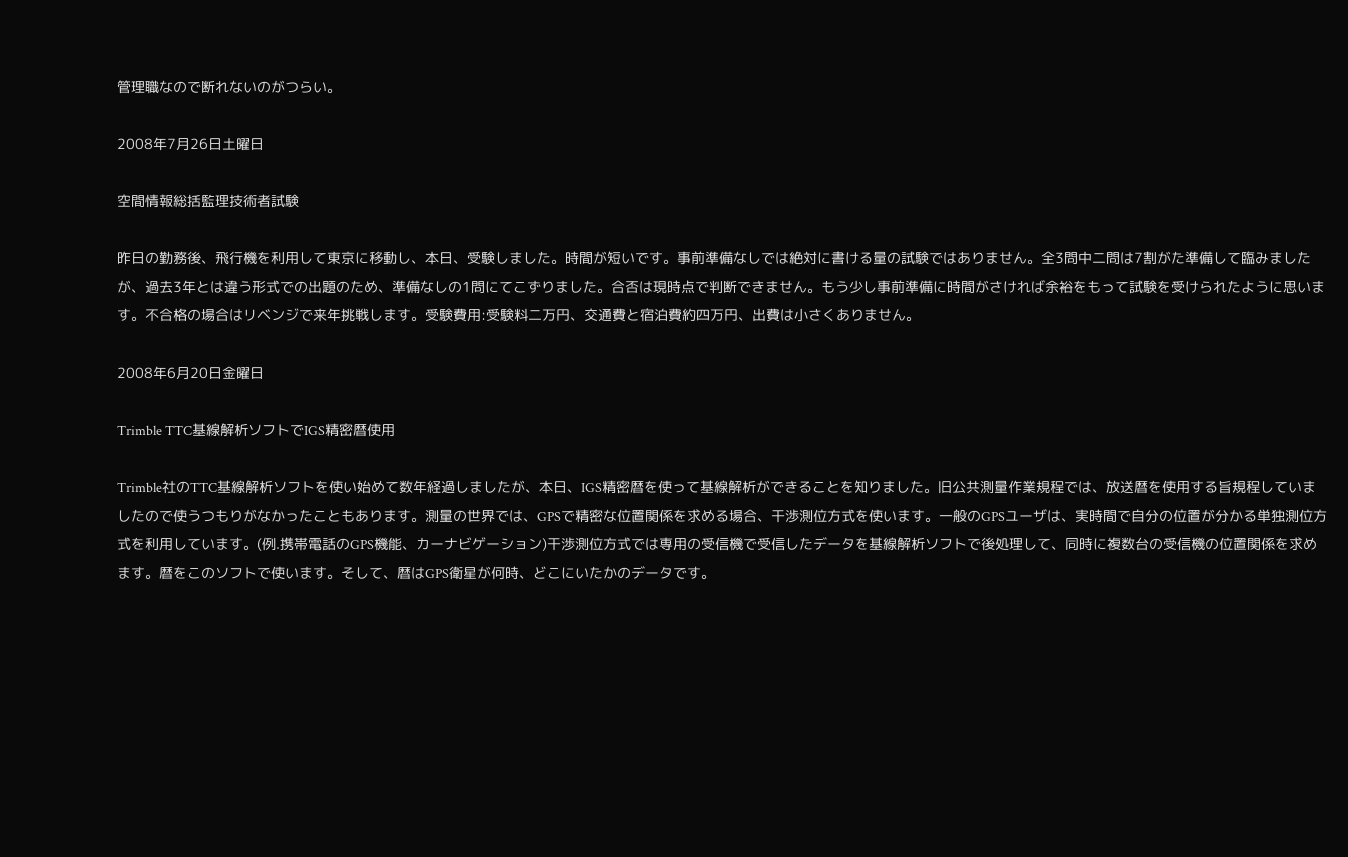管理職なので断れないのがつらい。

2008年7月26日土曜日

空間情報総括監理技術者試験

昨日の勤務後、飛行機を利用して東京に移動し、本日、受験しました。時間が短いです。事前準備なしでは絶対に書ける量の試験ではありません。全3問中二問は7割がた準備して臨みましたが、過去3年とは違う形式での出題のため、準備なしの1問にてこずりました。合否は現時点で判断できません。もう少し事前準備に時間がさければ余裕をもって試験を受けられたように思います。不合格の場合はリベンジで来年挑戦します。受験費用:受験料二万円、交通費と宿泊費約四万円、出費は小さくありません。

2008年6月20日金曜日

Trimble TTC基線解析ソフトでIGS精密暦使用

Trimble社のTTC基線解析ソフトを使い始めて数年経過しましたが、本日、IGS精密暦を使って基線解析ができることを知りました。旧公共測量作業規程では、放送暦を使用する旨規程していましたので使うつもりがなかったこともあります。測量の世界では、GPSで精密な位置関係を求める場合、干渉測位方式を使います。一般のGPSユーザは、実時間で自分の位置が分かる単独測位方式を利用しています。(例.携帯電話のGPS機能、カーナビゲーション)干渉測位方式では専用の受信機で受信したデータを基線解析ソフトで後処理して、同時に複数台の受信機の位置関係を求めます。暦をこのソフトで使います。そして、暦はGPS衛星が何時、どこにいたかのデータです。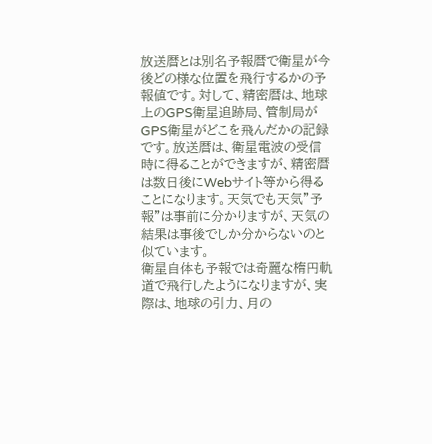放送暦とは別名予報暦で衛星が今後どの様な位置を飛行するかの予報値です。対して、精密暦は、地球上のGPS衛星追跡局、管制局がGPS衛星がどこを飛んだかの記録です。放送暦は、衛星電波の受信時に得ることができますが、精密暦は数日後にWebサイト等から得ることになります。天気でも天気”予報”は事前に分かりますが、天気の結果は事後でしか分からないのと似ています。
衛星自体も予報では奇麗な楕円軌道で飛行したようになりますが、実際は、地球の引力、月の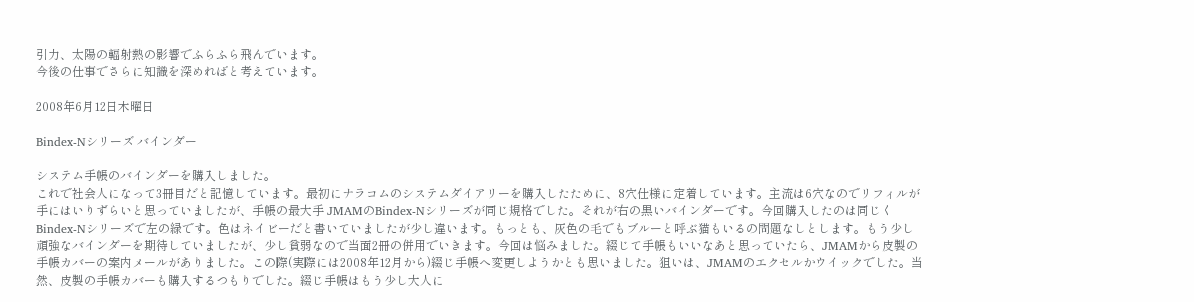引力、太陽の輻射熱の影響でふらふら飛んでいます。
今後の仕事でさらに知識を深めればと考えています。

2008年6月12日木曜日

Bindex-Nシリーズ バインダー

システム手帳のバインダーを購入しました。
これで社会人になって3冊目だと記憶しています。最初にナラコムのシステムダイアリーを購入したために、8穴仕様に定着しています。主流は6穴なのでリフィルが手にはいりずらいと思っていましたが、手帳の最大手 JMAMのBindex-Nシリーズが同じ規格でした。それが右の黒いバインダーです。今回購入したのは同じくBindex-Nシリーズで左の緑です。色はネイビーだと書いていましたが少し違います。もっとも、灰色の毛でもブルーと呼ぶ猫もいるの問題なしとします。もう少し頑強なバインダーを期待していましたが、少し貧弱なので当面2冊の併用でいきます。今回は悩みました。綴じて手帳もいいなあと思っていたら、JMAMから皮製の手帳カバーの案内メールがありました。この際(実際には2008年12月から)綴じ手帳へ変更しようかとも思いました。狙いは、JMAMのエクセルかウイックでした。当然、皮製の手帳カバーも購入するつもりでした。綴じ手帳はもう少し大人に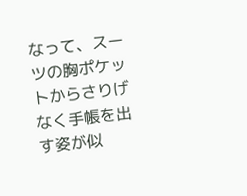なって、スーツの胸ポケットからさりげなく手帳を出す姿が似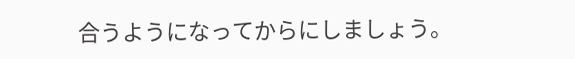合うようになってからにしましょう。